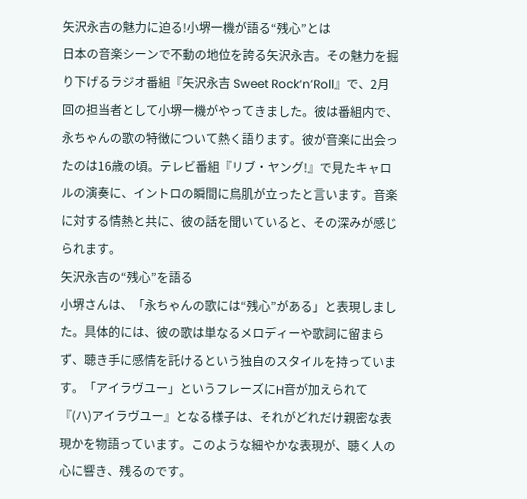矢沢永吉の魅力に迫る!小堺一機が語る“残心”とは
日本の音楽シーンで不動の地位を誇る矢沢永吉。その魅力を掘り下げるラジオ番組『矢沢永吉 Sweet Rock‘n’Roll』で、2月回の担当者として小堺一機がやってきました。彼は番組内で、永ちゃんの歌の特徴について熱く語ります。彼が音楽に出会ったのは16歳の頃。テレビ番組『リブ・ヤング!』で見たキャロルの演奏に、イントロの瞬間に鳥肌が立ったと言います。音楽に対する情熱と共に、彼の話を聞いていると、その深みが感じられます。
矢沢永吉の“残心”を語る
小堺さんは、「永ちゃんの歌には“残心”がある」と表現しました。具体的には、彼の歌は単なるメロディーや歌詞に留まらず、聴き手に感情を託けるという独自のスタイルを持っています。「アイラヴユー」というフレーズにH音が加えられて『(ハ)アイラヴユー』となる様子は、それがどれだけ親密な表現かを物語っています。このような細やかな表現が、聴く人の心に響き、残るのです。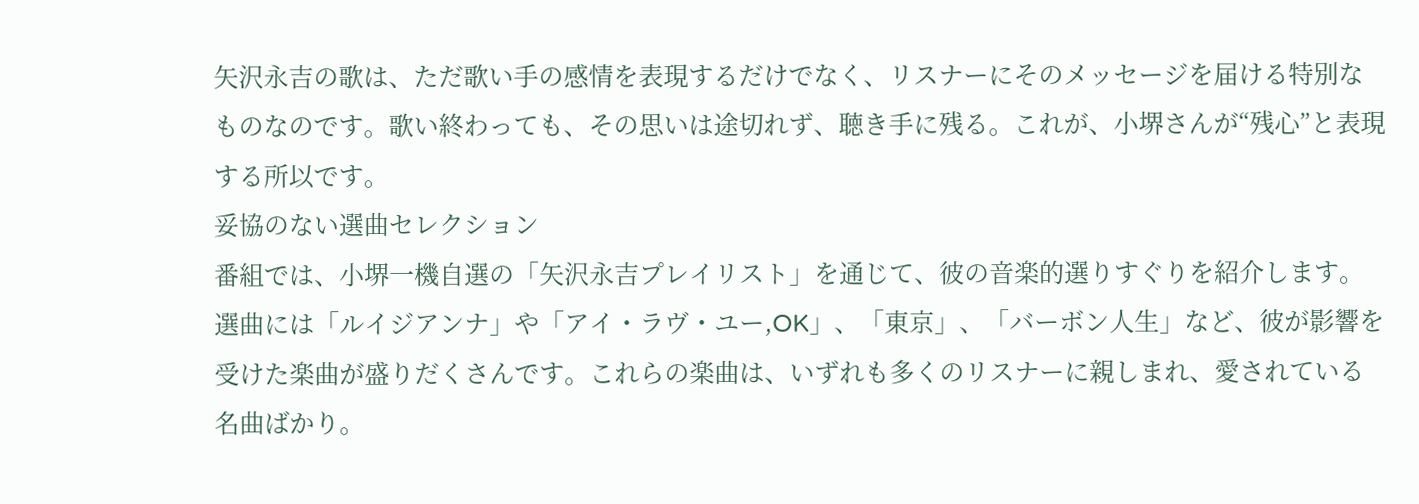矢沢永吉の歌は、ただ歌い手の感情を表現するだけでなく、リスナーにそのメッセージを届ける特別なものなのです。歌い終わっても、その思いは途切れず、聴き手に残る。これが、小堺さんが“残心”と表現する所以です。
妥協のない選曲セレクション
番組では、小堺一機自選の「矢沢永吉プレイリスト」を通じて、彼の音楽的選りすぐりを紹介します。選曲には「ルイジアンナ」や「アイ・ラヴ・ユー,OK」、「東京」、「バーボン人生」など、彼が影響を受けた楽曲が盛りだくさんです。これらの楽曲は、いずれも多くのリスナーに親しまれ、愛されている名曲ばかり。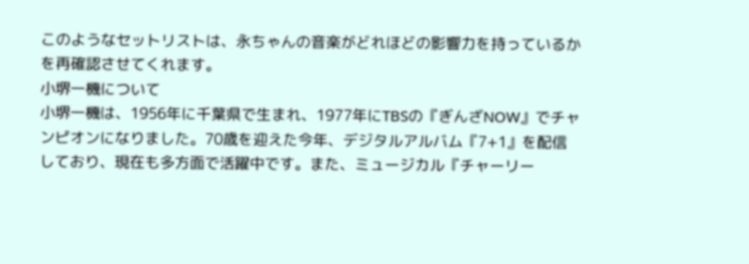このようなセットリストは、永ちゃんの音楽がどれほどの影響力を持っているかを再確認させてくれます。
小堺一機について
小堺一機は、1956年に千葉県で生まれ、1977年にTBSの『ぎんざNOW』でチャンピオンになりました。70歳を迎えた今年、デジタルアルバム『7+1』を配信しており、現在も多方面で活躍中です。また、ミュージカル『チャーリー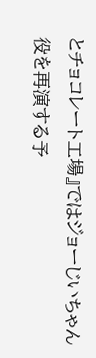とチョコレート工場』ではジョーじいちゃん役を再演する予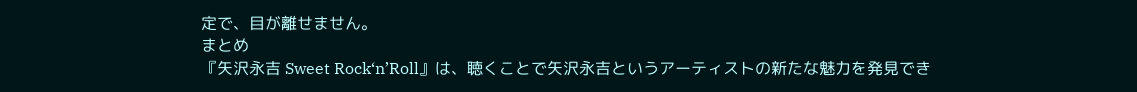定で、目が離せません。
まとめ
『矢沢永吉 Sweet Rock‘n’Roll』は、聴くことで矢沢永吉というアーティストの新たな魅力を発見でき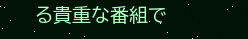る貴重な番組で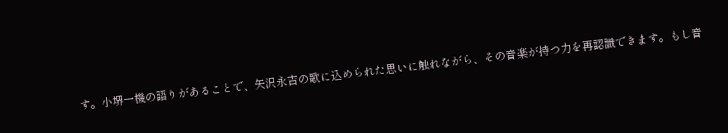す。小堺一機の語りがあることで、矢沢永吉の歌に込められた思いに触れながら、その音楽が持つ力を再認識できます。もし音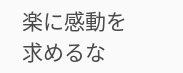楽に感動を求めるな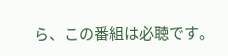ら、この番組は必聴です。